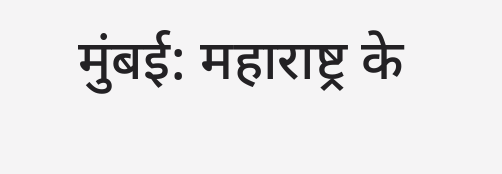मुंबई: महाराष्ट्र के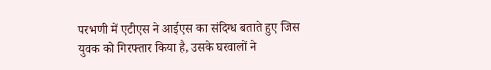परभणी में एटीएस ने आईएस का संदिग्ध बताते हुए जिस युवक को गिरफ्तार किया है, उसके घरवालों ने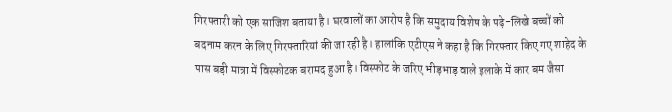गिरफ्तारी को एक साजिश बताया है। घरवालों का आरोप है कि समुदाय विशेष के पढ़े-लिखे बच्चों को बदनाम करन के लिए गिरफ्तारियां की जा रही है। हालांकि एटीएस ने कहा है कि गिरफ्तार किए गए शाहेद के पास बड़ी मात्रा में विस्फोटक बरामद हुआ है। विस्फोट के जरिए भीड़भाड़ वाले इलाके में कार बम जैसा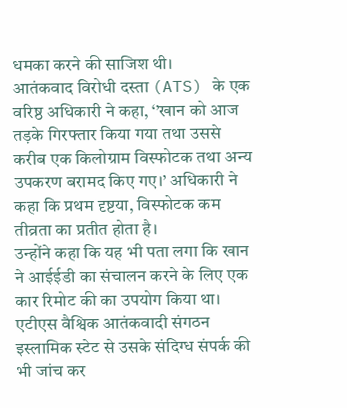धमका करने की साजिश थी।
आतंकवाद विरोधी दस्ता (ATS) के एक वरिष्ठ अधिकारी ने कहा, ‘’खान को आज तड़के गिरफ्तार किया गया तथा उससे करीब एक किलोग्राम विस्फोटक तथा अन्य उपकरण बरामद किए गए।’ अधिकारी ने कहा कि प्रथम दृष्टया, विस्फोटक कम तीव्रता का प्रतीत होता है।
उन्होंने कहा कि यह भी पता लगा कि खान ने आईईडी का संचालन करने के लिए एक कार रिमोट की का उपयोग किया था। एटीएस वैश्विक आतंकवादी संगठन इस्लामिक स्टेट से उसके संदिग्ध संपर्क की भी जांच कर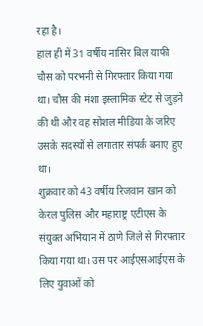रहा है।
हाल ही में 31 वर्षीय नासिर बिल याफी चौस को परभनी से गिरफ्तार किया गया था। चौस की मंशा इस्लामिक स्टेट से जुड़ने की थी और वह सोशल मीडिया के जरिए उसके सदस्यों से लगातार संपर्क बनाए हुए था।
शुक्रवार को 43 वर्षीय रिजवान खान को केरल पुलिस और महाराष्ट्र एटीएस के संयुक्त अभियान में ठाणे जिले से गिरफ्तार किया गया था। उस पर आईएसआईएस के लिए युवाओं को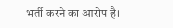भर्ती करने का आरोप है।